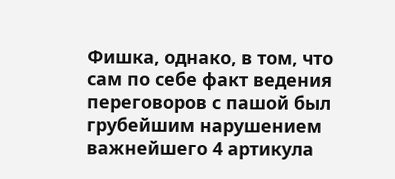Фишка, однако, в том, что сам по себе факт ведения переговоров с пашой был грубейшим нарушением важнейшего 4 артикула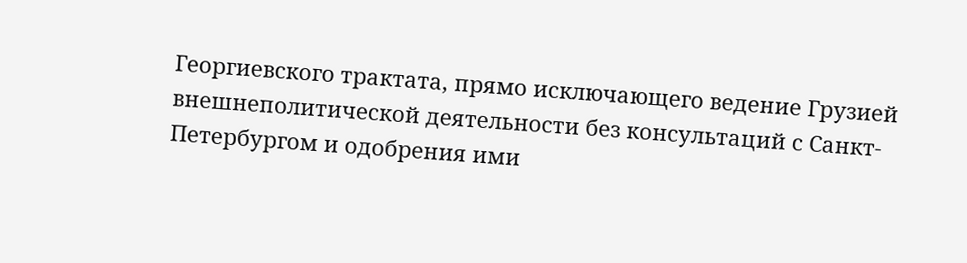Георгиевского трактата, прямо исключающего ведение Грузией внешнеполитической деятельности без консультаций с Санкт-Петербургом и одобрения ими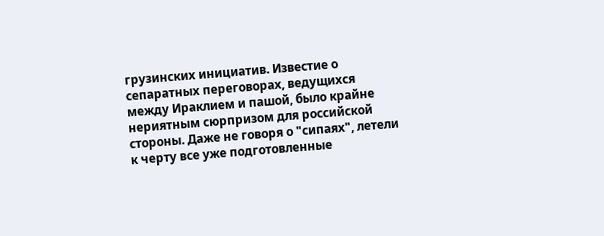грузинских инициатив. Известие о сепаратных переговорах, ведущихся между Ираклием и пашой, было крайне нериятным сюрпризом для российской стороны. Даже не говоря о "сипаях", летели к черту все уже подготовленные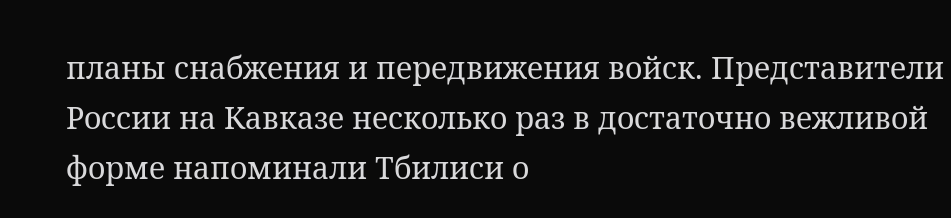планы снабжения и передвижения войск. Представители России на Кавказе несколько раз в достаточно вежливой форме напоминали Тбилиси о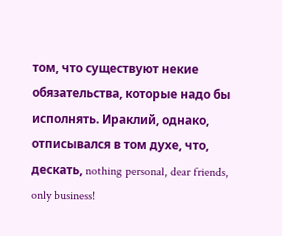том, что существуют некие обязательства, которые надо бы исполнять. Ираклий, однако, отписывался в том духе, что, дескать, nothing personal, dear friends, only business!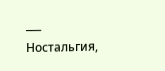___
Ностальгия,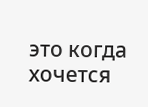это когда хочется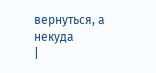вернуться, а некуда
|